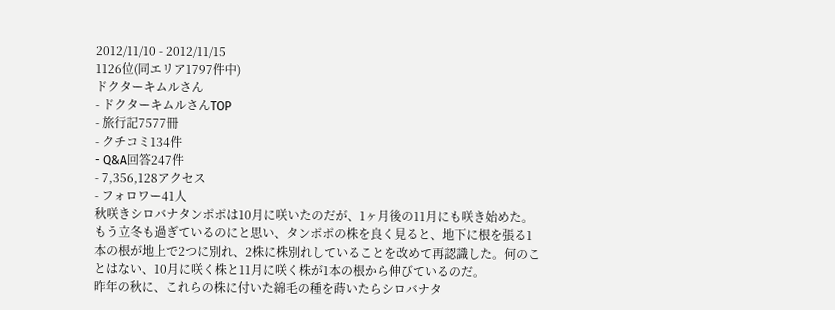2012/11/10 - 2012/11/15
1126位(同エリア1797件中)
ドクターキムルさん
- ドクターキムルさんTOP
- 旅行記7577冊
- クチコミ134件
- Q&A回答247件
- 7,356,128アクセス
- フォロワー41人
秋咲きシロバナタンポポは10月に咲いたのだが、1ヶ月後の11月にも咲き始めた。もう立冬も過ぎているのにと思い、タンポポの株を良く見ると、地下に根を張る1本の根が地上で2つに別れ、2株に株別れしていることを改めて再認識した。何のことはない、10月に咲く株と11月に咲く株が1本の根から伸びているのだ。
昨年の秋に、これらの株に付いた綿毛の種を蒔いたらシロバナタ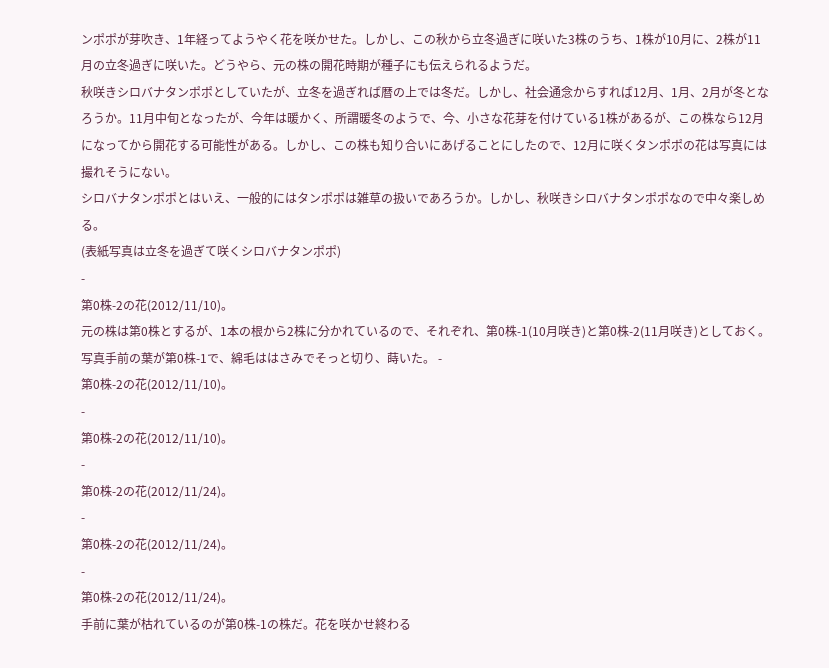ンポポが芽吹き、1年経ってようやく花を咲かせた。しかし、この秋から立冬過ぎに咲いた3株のうち、1株が10月に、2株が11月の立冬過ぎに咲いた。どうやら、元の株の開花時期が種子にも伝えられるようだ。
秋咲きシロバナタンポポとしていたが、立冬を過ぎれば暦の上では冬だ。しかし、社会通念からすれば12月、1月、2月が冬となろうか。11月中旬となったが、今年は暖かく、所謂暖冬のようで、今、小さな花芽を付けている1株があるが、この株なら12月になってから開花する可能性がある。しかし、この株も知り合いにあげることにしたので、12月に咲くタンポポの花は写真には撮れそうにない。
シロバナタンポポとはいえ、一般的にはタンポポは雑草の扱いであろうか。しかし、秋咲きシロバナタンポポなので中々楽しめる。
(表紙写真は立冬を過ぎて咲くシロバナタンポポ)
-
第0株-2の花(2012/11/10)。
元の株は第0株とするが、1本の根から2株に分かれているので、それぞれ、第0株-1(10月咲き)と第0株-2(11月咲き)としておく。
写真手前の葉が第0株-1で、綿毛ははさみでそっと切り、蒔いた。 -
第0株-2の花(2012/11/10)。
-
第0株-2の花(2012/11/10)。
-
第0株-2の花(2012/11/24)。
-
第0株-2の花(2012/11/24)。
-
第0株-2の花(2012/11/24)。
手前に葉が枯れているのが第0株-1の株だ。花を咲かせ終わる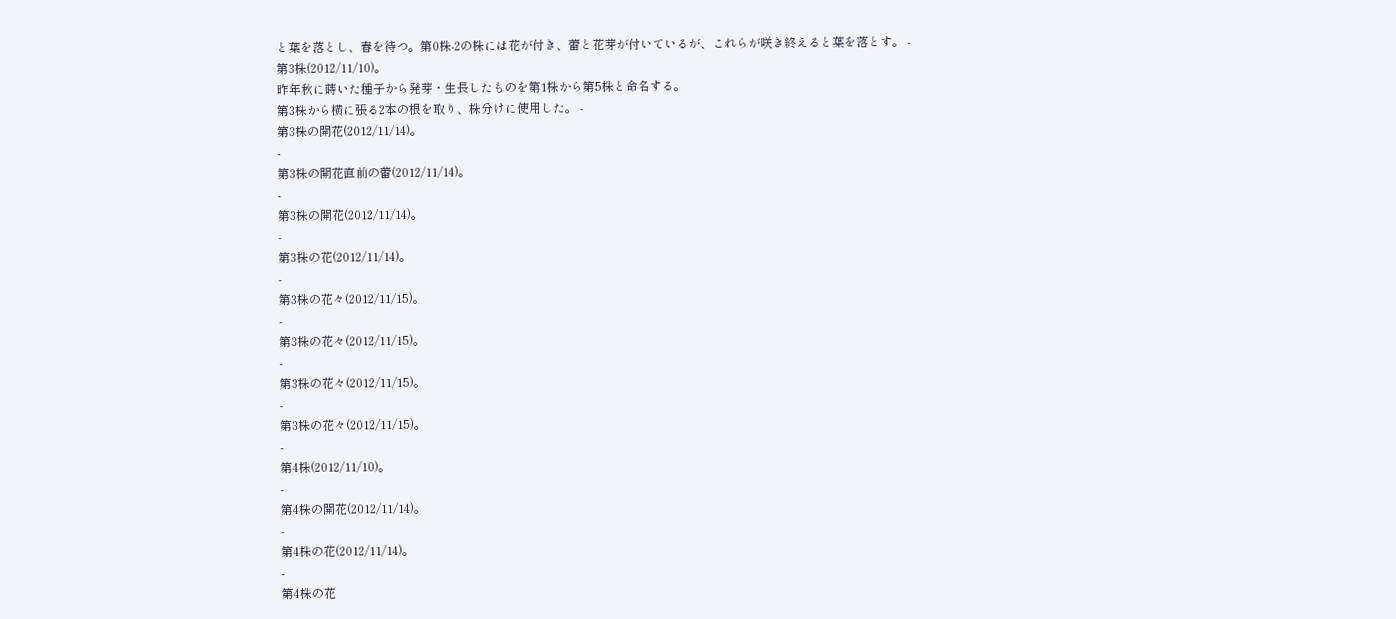と葉を落とし、春を待つ。第0株-2の株には花が付き、蕾と花芽が付いているが、これらが咲き終えると葉を落とす。 -
第3株(2012/11/10)。
昨年秋に蒔いた種子から発芽・生長したものを第1株から第5株と命名する。
第3株から横に張る2本の根を取り、株分けに使用した。 -
第3株の開花(2012/11/14)。
-
第3株の開花直前の蕾(2012/11/14)。
-
第3株の開花(2012/11/14)。
-
第3株の花(2012/11/14)。
-
第3株の花々(2012/11/15)。
-
第3株の花々(2012/11/15)。
-
第3株の花々(2012/11/15)。
-
第3株の花々(2012/11/15)。
-
第4株(2012/11/10)。
-
第4株の開花(2012/11/14)。
-
第4株の花(2012/11/14)。
-
第4株の花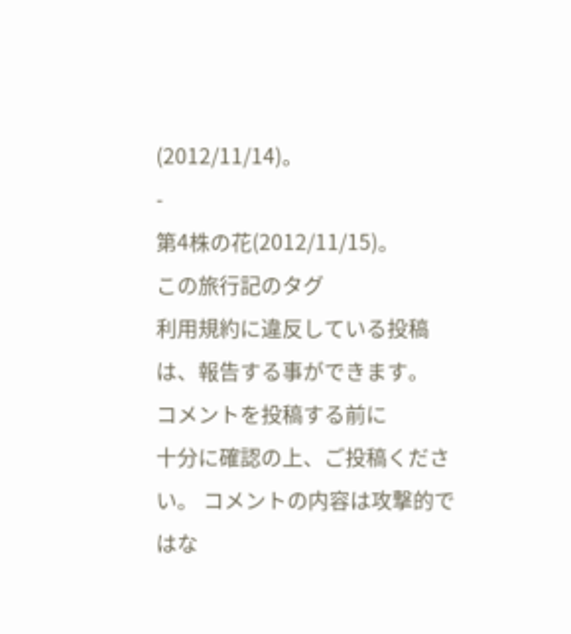(2012/11/14)。
-
第4株の花(2012/11/15)。
この旅行記のタグ
利用規約に違反している投稿は、報告する事ができます。
コメントを投稿する前に
十分に確認の上、ご投稿ください。 コメントの内容は攻撃的ではな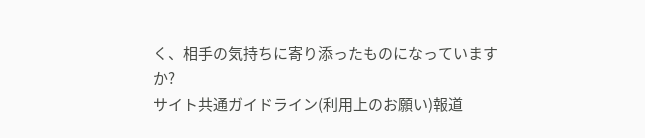く、相手の気持ちに寄り添ったものになっていますか?
サイト共通ガイドライン(利用上のお願い)報道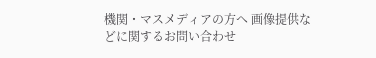機関・マスメディアの方へ 画像提供などに関するお問い合わせ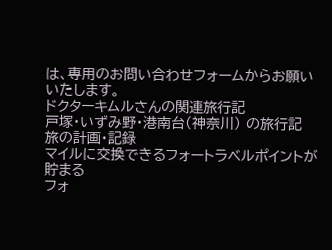は、専用のお問い合わせフォームからお願いいたします。
ドクターキムルさんの関連旅行記
戸塚・いずみ野・港南台(神奈川) の旅行記
旅の計画・記録
マイルに交換できるフォートラベルポイントが貯まる
フォ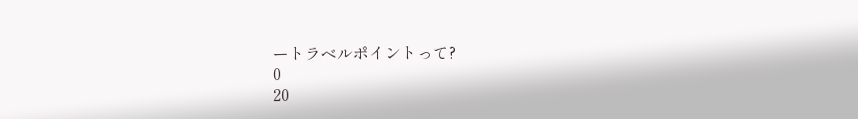ートラベルポイントって?
0
20